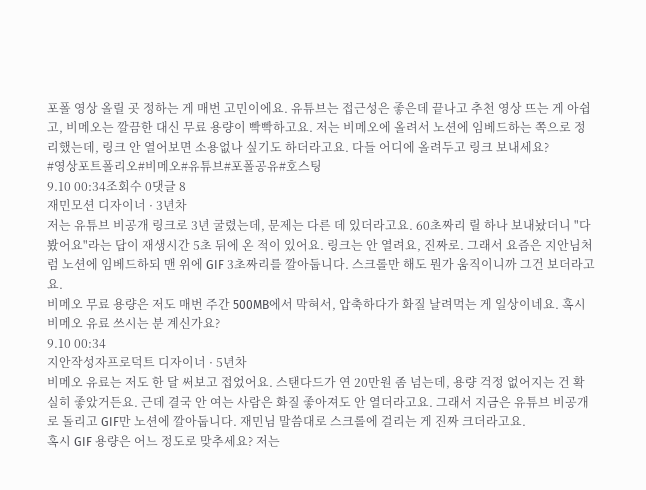포폴 영상 올릴 곳 정하는 게 매번 고민이에요. 유튜브는 접근성은 좋은데 끝나고 추천 영상 뜨는 게 아쉽고, 비메오는 깔끔한 대신 무료 용량이 빡빡하고요. 저는 비메오에 올려서 노션에 임베드하는 쪽으로 정리했는데, 링크 안 열어보면 소용없나 싶기도 하더라고요. 다들 어디에 올려두고 링크 보내세요?
#영상포트폴리오#비메오#유튜브#포폴공유#호스팅
9.10 00:34조회수 0댓글 8
재민모션 디자이너 · 3년차
저는 유튜브 비공개 링크로 3년 굴렸는데, 문제는 다른 데 있더라고요. 60초짜리 릴 하나 보내놨더니 "다 봤어요"라는 답이 재생시간 5초 뒤에 온 적이 있어요. 링크는 안 열려요, 진짜로. 그래서 요즘은 지안님처럼 노션에 임베드하되 맨 위에 GIF 3초짜리를 깔아둡니다. 스크롤만 해도 뭔가 움직이니까 그건 보더라고요.
비메오 무료 용량은 저도 매번 주간 500MB에서 막혀서, 압축하다가 화질 날려먹는 게 일상이네요. 혹시 비메오 유료 쓰시는 분 계신가요?
9.10 00:34
지안작성자프로덕트 디자이너 · 5년차
비메오 유료는 저도 한 달 써보고 접었어요. 스탠다드가 연 20만원 좀 넘는데, 용량 걱정 없어지는 건 확실히 좋았거든요. 근데 결국 안 여는 사람은 화질 좋아져도 안 열더라고요. 그래서 지금은 유튜브 비공개로 돌리고 GIF만 노션에 깔아둡니다. 재민님 말씀대로 스크롤에 걸리는 게 진짜 크더라고요.
혹시 GIF 용량은 어느 정도로 맞추세요? 저는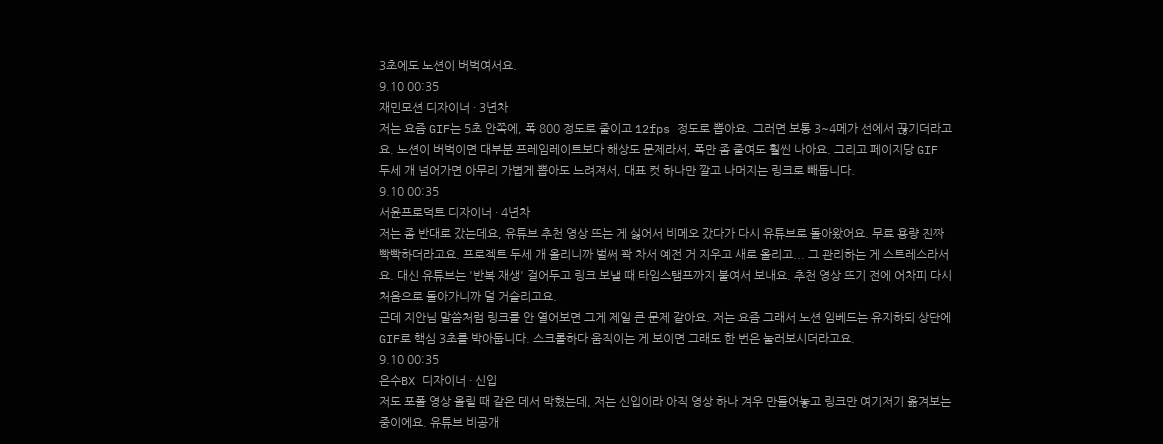3초에도 노션이 버벅여서요.
9.10 00:35
재민모션 디자이너 · 3년차
저는 요즘 GIF는 5초 안쪽에, 폭 800 정도로 줄이고 12fps 정도로 뽑아요. 그러면 보통 3~4메가 선에서 끊기더라고요. 노션이 버벅이면 대부분 프레임레이트보다 해상도 문제라서, 폭만 좀 줄여도 훨씬 나아요. 그리고 페이지당 GIF 두세 개 넘어가면 아무리 가볍게 뽑아도 느려져서, 대표 컷 하나만 깔고 나머지는 링크로 빼둡니다.
9.10 00:35
서윤프로덕트 디자이너 · 4년차
저는 좀 반대로 갔는데요, 유튜브 추천 영상 뜨는 게 싫어서 비메오 갔다가 다시 유튜브로 돌아왔어요. 무료 용량 진짜 빡빡하더라고요. 프로젝트 두세 개 올리니까 벌써 꽉 차서 예전 거 지우고 새로 올리고... 그 관리하는 게 스트레스라서요. 대신 유튜브는 '반복 재생' 걸어두고 링크 보낼 때 타임스탬프까지 붙여서 보내요. 추천 영상 뜨기 전에 어차피 다시 처음으로 돌아가니까 덜 거슬리고요.
근데 지안님 말씀처럼 링크를 안 열어보면 그게 제일 큰 문제 같아요. 저는 요즘 그래서 노션 임베드는 유지하되 상단에 GIF로 핵심 3초를 박아둡니다. 스크롤하다 움직이는 게 보이면 그래도 한 번은 눌러보시더라고요.
9.10 00:35
은수BX 디자이너 · 신입
저도 포폴 영상 올릴 때 같은 데서 막혔는데, 저는 신입이라 아직 영상 하나 겨우 만들어놓고 링크만 여기저기 옮겨보는 중이에요. 유튜브 비공개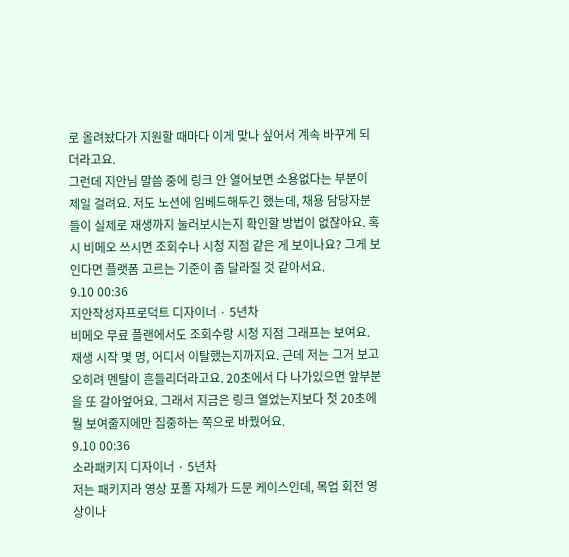로 올려놨다가 지원할 때마다 이게 맞나 싶어서 계속 바꾸게 되더라고요.
그런데 지안님 말씀 중에 링크 안 열어보면 소용없다는 부분이 제일 걸려요. 저도 노션에 임베드해두긴 했는데, 채용 담당자분들이 실제로 재생까지 눌러보시는지 확인할 방법이 없잖아요. 혹시 비메오 쓰시면 조회수나 시청 지점 같은 게 보이나요? 그게 보인다면 플랫폼 고르는 기준이 좀 달라질 것 같아서요.
9.10 00:36
지안작성자프로덕트 디자이너 · 5년차
비메오 무료 플랜에서도 조회수랑 시청 지점 그래프는 보여요. 재생 시작 몇 명, 어디서 이탈했는지까지요. 근데 저는 그거 보고 오히려 멘탈이 흔들리더라고요. 20초에서 다 나가있으면 앞부분을 또 갈아엎어요. 그래서 지금은 링크 열었는지보다 첫 20초에 뭘 보여줄지에만 집중하는 쪽으로 바꿨어요.
9.10 00:36
소라패키지 디자이너 · 5년차
저는 패키지라 영상 포폴 자체가 드문 케이스인데, 목업 회전 영상이나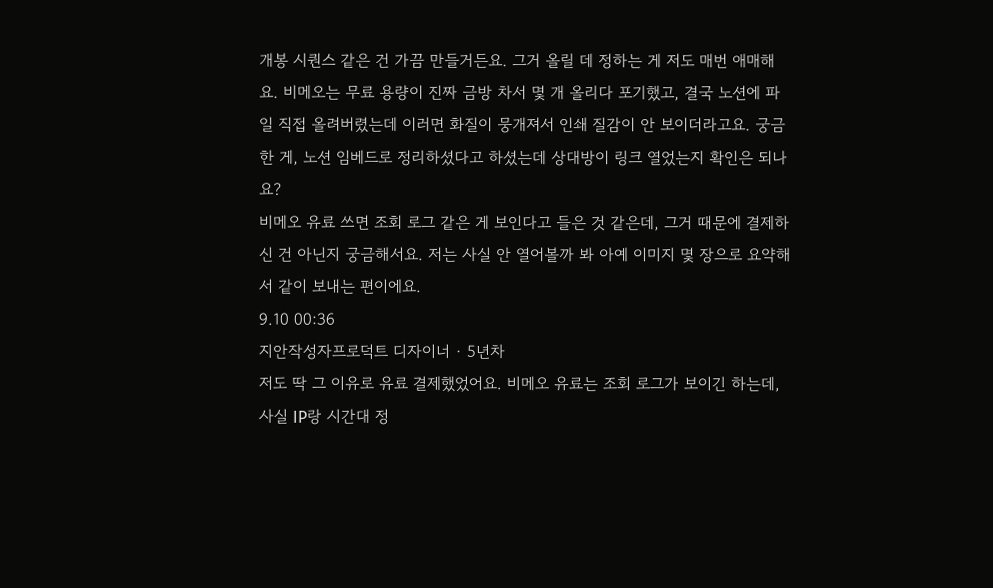개봉 시퀀스 같은 건 가끔 만들거든요. 그거 올릴 데 정하는 게 저도 매번 애매해요. 비메오는 무료 용량이 진짜 금방 차서 몇 개 올리다 포기했고, 결국 노션에 파일 직접 올려버렸는데 이러면 화질이 뭉개져서 인쇄 질감이 안 보이더라고요. 궁금한 게, 노션 임베드로 정리하셨다고 하셨는데 상대방이 링크 열었는지 확인은 되나요?
비메오 유료 쓰면 조회 로그 같은 게 보인다고 들은 것 같은데, 그거 때문에 결제하신 건 아닌지 궁금해서요. 저는 사실 안 열어볼까 봐 아예 이미지 몇 장으로 요약해서 같이 보내는 편이에요.
9.10 00:36
지안작성자프로덕트 디자이너 · 5년차
저도 딱 그 이유로 유료 결제했었어요. 비메오 유료는 조회 로그가 보이긴 하는데, 사실 IP랑 시간대 정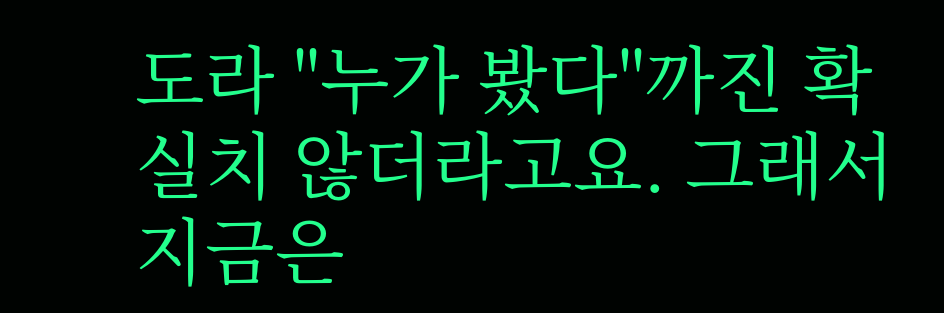도라 "누가 봤다"까진 확실치 않더라고요. 그래서 지금은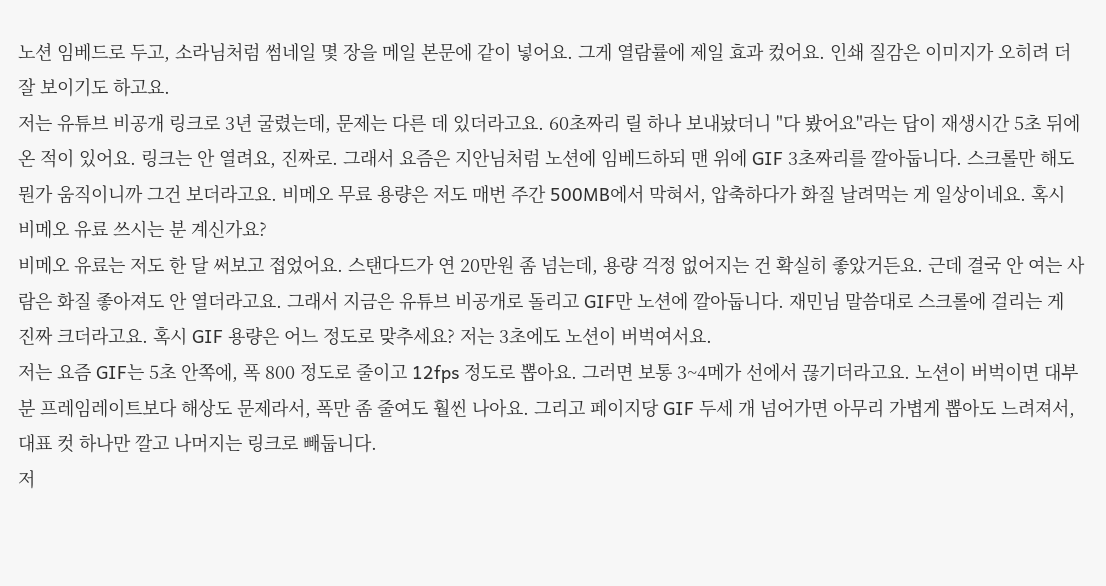노션 임베드로 두고, 소라님처럼 썸네일 몇 장을 메일 본문에 같이 넣어요. 그게 열람률에 제일 효과 컸어요. 인쇄 질감은 이미지가 오히려 더 잘 보이기도 하고요.
저는 유튜브 비공개 링크로 3년 굴렸는데, 문제는 다른 데 있더라고요. 60초짜리 릴 하나 보내놨더니 "다 봤어요"라는 답이 재생시간 5초 뒤에 온 적이 있어요. 링크는 안 열려요, 진짜로. 그래서 요즘은 지안님처럼 노션에 임베드하되 맨 위에 GIF 3초짜리를 깔아둡니다. 스크롤만 해도 뭔가 움직이니까 그건 보더라고요. 비메오 무료 용량은 저도 매번 주간 500MB에서 막혀서, 압축하다가 화질 날려먹는 게 일상이네요. 혹시 비메오 유료 쓰시는 분 계신가요?
비메오 유료는 저도 한 달 써보고 접었어요. 스탠다드가 연 20만원 좀 넘는데, 용량 걱정 없어지는 건 확실히 좋았거든요. 근데 결국 안 여는 사람은 화질 좋아져도 안 열더라고요. 그래서 지금은 유튜브 비공개로 돌리고 GIF만 노션에 깔아둡니다. 재민님 말씀대로 스크롤에 걸리는 게 진짜 크더라고요. 혹시 GIF 용량은 어느 정도로 맞추세요? 저는 3초에도 노션이 버벅여서요.
저는 요즘 GIF는 5초 안쪽에, 폭 800 정도로 줄이고 12fps 정도로 뽑아요. 그러면 보통 3~4메가 선에서 끊기더라고요. 노션이 버벅이면 대부분 프레임레이트보다 해상도 문제라서, 폭만 좀 줄여도 훨씬 나아요. 그리고 페이지당 GIF 두세 개 넘어가면 아무리 가볍게 뽑아도 느려져서, 대표 컷 하나만 깔고 나머지는 링크로 빼둡니다.
저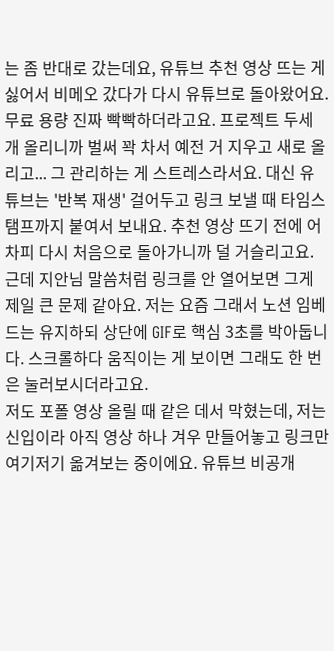는 좀 반대로 갔는데요, 유튜브 추천 영상 뜨는 게 싫어서 비메오 갔다가 다시 유튜브로 돌아왔어요. 무료 용량 진짜 빡빡하더라고요. 프로젝트 두세 개 올리니까 벌써 꽉 차서 예전 거 지우고 새로 올리고... 그 관리하는 게 스트레스라서요. 대신 유튜브는 '반복 재생' 걸어두고 링크 보낼 때 타임스탬프까지 붙여서 보내요. 추천 영상 뜨기 전에 어차피 다시 처음으로 돌아가니까 덜 거슬리고요. 근데 지안님 말씀처럼 링크를 안 열어보면 그게 제일 큰 문제 같아요. 저는 요즘 그래서 노션 임베드는 유지하되 상단에 GIF로 핵심 3초를 박아둡니다. 스크롤하다 움직이는 게 보이면 그래도 한 번은 눌러보시더라고요.
저도 포폴 영상 올릴 때 같은 데서 막혔는데, 저는 신입이라 아직 영상 하나 겨우 만들어놓고 링크만 여기저기 옮겨보는 중이에요. 유튜브 비공개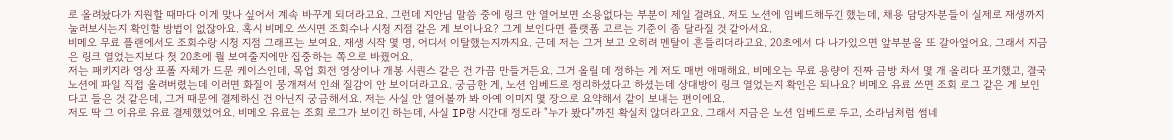로 올려놨다가 지원할 때마다 이게 맞나 싶어서 계속 바꾸게 되더라고요. 그런데 지안님 말씀 중에 링크 안 열어보면 소용없다는 부분이 제일 걸려요. 저도 노션에 임베드해두긴 했는데, 채용 담당자분들이 실제로 재생까지 눌러보시는지 확인할 방법이 없잖아요. 혹시 비메오 쓰시면 조회수나 시청 지점 같은 게 보이나요? 그게 보인다면 플랫폼 고르는 기준이 좀 달라질 것 같아서요.
비메오 무료 플랜에서도 조회수랑 시청 지점 그래프는 보여요. 재생 시작 몇 명, 어디서 이탈했는지까지요. 근데 저는 그거 보고 오히려 멘탈이 흔들리더라고요. 20초에서 다 나가있으면 앞부분을 또 갈아엎어요. 그래서 지금은 링크 열었는지보다 첫 20초에 뭘 보여줄지에만 집중하는 쪽으로 바꿨어요.
저는 패키지라 영상 포폴 자체가 드문 케이스인데, 목업 회전 영상이나 개봉 시퀀스 같은 건 가끔 만들거든요. 그거 올릴 데 정하는 게 저도 매번 애매해요. 비메오는 무료 용량이 진짜 금방 차서 몇 개 올리다 포기했고, 결국 노션에 파일 직접 올려버렸는데 이러면 화질이 뭉개져서 인쇄 질감이 안 보이더라고요. 궁금한 게, 노션 임베드로 정리하셨다고 하셨는데 상대방이 링크 열었는지 확인은 되나요? 비메오 유료 쓰면 조회 로그 같은 게 보인다고 들은 것 같은데, 그거 때문에 결제하신 건 아닌지 궁금해서요. 저는 사실 안 열어볼까 봐 아예 이미지 몇 장으로 요약해서 같이 보내는 편이에요.
저도 딱 그 이유로 유료 결제했었어요. 비메오 유료는 조회 로그가 보이긴 하는데, 사실 IP랑 시간대 정도라 "누가 봤다"까진 확실치 않더라고요. 그래서 지금은 노션 임베드로 두고, 소라님처럼 썸네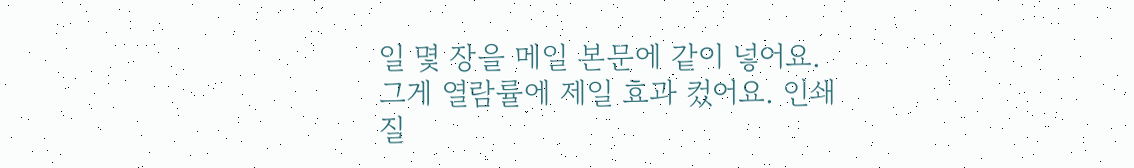일 몇 장을 메일 본문에 같이 넣어요. 그게 열람률에 제일 효과 컸어요. 인쇄 질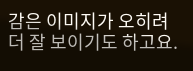감은 이미지가 오히려 더 잘 보이기도 하고요.